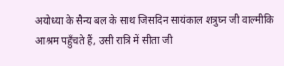अयोध्या के सैन्य बल के साथ जिसदिन सायंकाल शत्रुघ्न जी वाल्मीकि आश्रम पहुँचते हैं, उसी रात्रि में सीता जी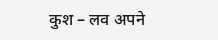कुश – लव अपने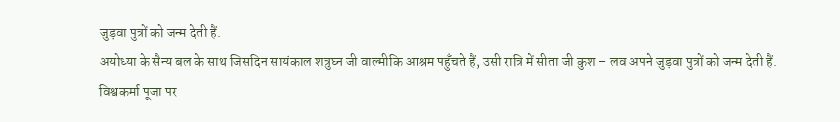जुड़वा पुत्रों को जन्म देती हैं.
अयोध्या के सैन्य बल के साथ जिसदिन सायंकाल शत्रुघ्न जी वाल्मीकि आश्रम पहुँचते हैं, उसी रात्रि में सीता जी कुश – लव अपने जुड़वा पुत्रों को जन्म देती हैं.
विश्वकर्मा पूजा पर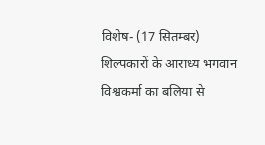विशेष- (17 सितम्बर)
शिल्पकारों के आराध्य भगवान विश्वकर्मा का बलिया से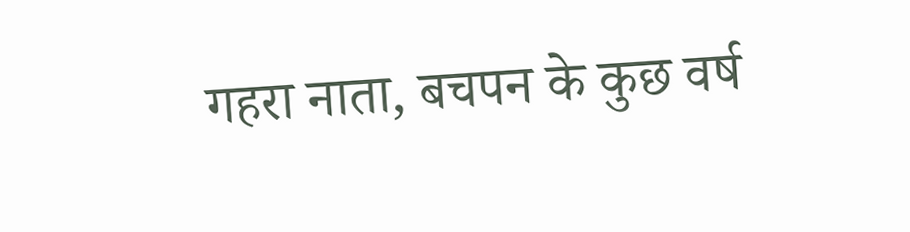गहरा नाता, बचपन के कुछ वर्ष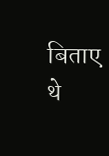बिताए थे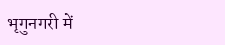भृगुनगरी में